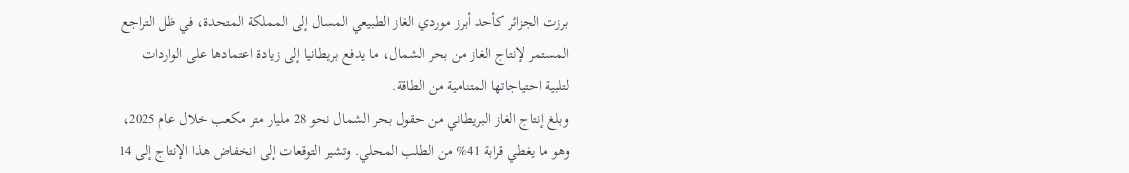برزت الجزائر كأحد أبرز موردي الغاز الطبيعي المسال إلى المملكة المتحدة، في ظل التراجع المستمر لإنتاج الغاز من بحر الشمال، ما يدفع بريطانيا إلى زيادة اعتمادها على الواردات لتلبية احتياجاتها المتنامية من الطاقة.
وبلغ إنتاج الغاز البريطاني من حقول بحر الشمال نحو 28 مليار متر مكعب خلال عام 2025، وهو ما يغطي قرابة 41% من الطلب المحلي. وتشير التوقعات إلى انخفاض هذا الإنتاج إلى 14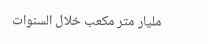مليار متر مكعب خلال السنوات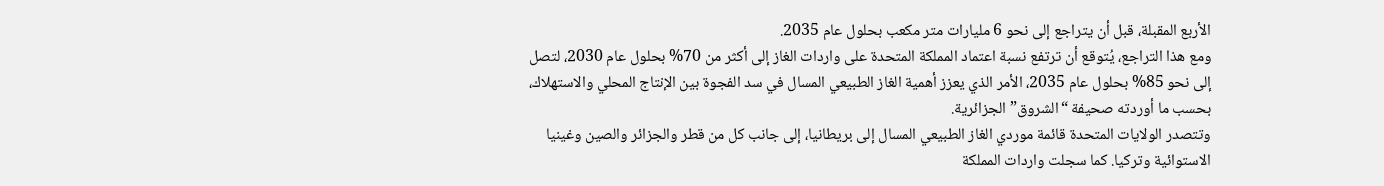الأربع المقبلة، قبل أن يتراجع إلى نحو 6 مليارات متر مكعب بحلول عام 2035.
ومع هذا التراجع، يُتوقع أن ترتفع نسبة اعتماد المملكة المتحدة على واردات الغاز إلى أكثر من 70% بحلول عام 2030، لتصل إلى نحو 85% بحلول عام 2035، الأمر الذي يعزز أهمية الغاز الطبيعي المسال في سد الفجوة بين الإنتاج المحلي والاستهلاك، بحسب ما أوردته صحيفة “الشروق” الجزائرية.
وتتصدر الولايات المتحدة قائمة موردي الغاز الطبيعي المسال إلى بريطانيا، إلى جانب كل من قطر والجزائر والصين وغينيا الاستوائية وتركيا. كما سجلت واردات المملكة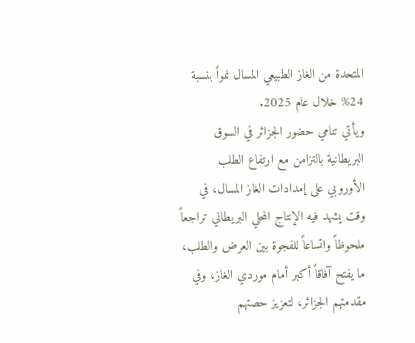المتحدة من الغاز الطبيعي المسال نمواً بنسبة 24% خلال عام 2025.
ويأتي تنامي حضور الجزائر في السوق البريطانية بالتزامن مع ارتفاع الطلب الأوروبي على إمدادات الغاز المسال، في وقت يشهد فيه الإنتاج المحلي البريطاني تراجعاً ملحوظاً واتساعاً للفجوة بين العرض والطلب، ما يفتح آفاقاً أكبر أمام موردي الغاز، وفي مقدمتهم الجزائر، لتعزيز حصتهم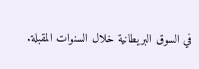في السوق البريطانية خلال السنوات المقبلة.